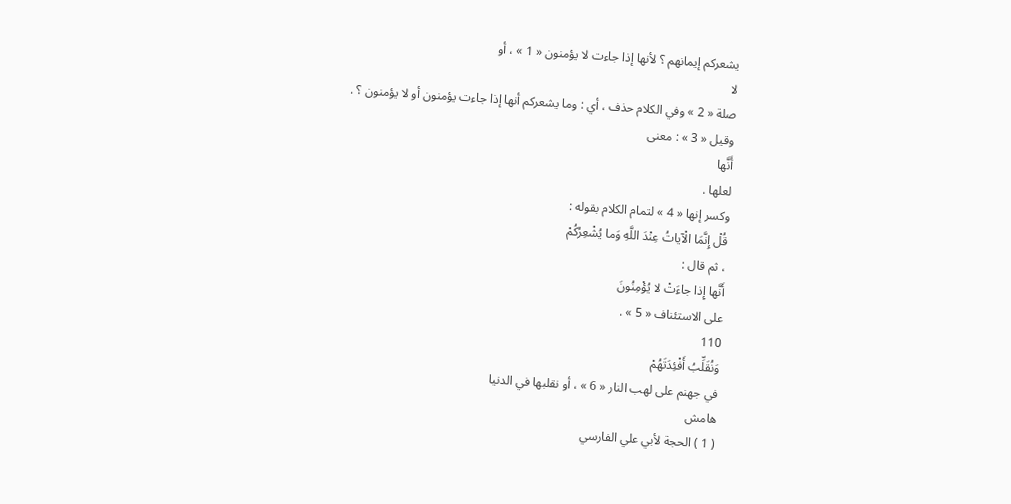يشعركم إيمانهم ؟ لأنها إذا جاءت لا يؤمنون « 1 » ، أو
لا
صلة « 2 » وفي الكلام حذف ، أي : وما يشعركم أنها إذا جاءت يؤمنون أو لا يؤمنون ؟ .
وقيل « 3 » : معنى
أَنَّها
لعلها .
وكسر إنها « 4 » لتمام الكلام بقوله :
قُلْ إِنَّمَا الْآياتُ عِنْدَ اللَّهِ وَما يُشْعِرُكُمْ
، ثم قال :
أَنَّها إِذا جاءَتْ لا يُؤْمِنُونَ
على الاستئناف « 5 » .
110
وَنُقَلِّبُ أَفْئِدَتَهُمْ
في جهنم على لهب النار « 6 » ، أو نقلبها في الدنيا
هامش
( 1 ) الحجة لأبي علي الفارسي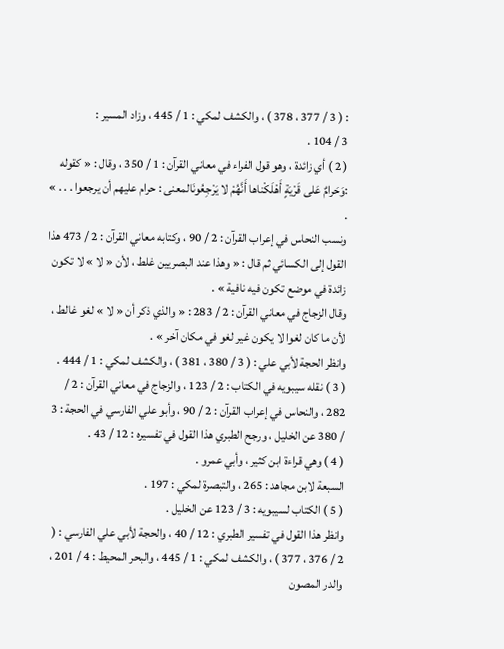: ( 3 / 377 ، 378 ) ، والكشف لمكي : 1 / 445 ، وزاد المسير :
3 / 104 .
( 2 ) أي زائدة ، وهو قول الفراء في معاني القرآن : 1 / 350 ، وقال : « كقوله :وَحَرامٌ عَلى قَرْيَةٍ أَهْلَكْناها أَنَّهُمْ لا يَرْجِعُونَالمعنى : حرام عليهم أن يرجعوا . . . » .
ونسب النحاس في إعراب القرآن : 2 / 90 ، وكتابه معاني القرآن : 2 / 473 هذا القول إلى الكسائي ثم قال : « وهذا عند البصريين غلط ، لأن « لا » لا تكون زائدة في موضع تكون فيه نافية » .
وقال الزجاج في معاني القرآن : 2 / 283 : « والذي ذكر أن « لا » لغو غالط ، لأن ما كان لغوا لا يكون غير لغو في مكان آخر » .
وانظر الحجة لأبي علي : ( 3 / 380 ، 381 ) ، والكشف لمكي : 1 / 444 .
( 3 ) نقله سيبويه في الكتاب : 2 / 123 ، والزجاج في معاني القرآن : 2 / 282 ، والنحاس في إعراب القرآن : 2 / 90 ، وأبو علي الفارسي في الحجة : 3 / 380 عن الخليل ، ورجح الطبري هذا القول في تفسيره : 12 / 43 .
( 4 ) وهي قراءة ابن كثير ، وأبي عمرو .
السبعة لابن مجاهد : 265 ، والتبصرة لمكي : 197 .
( 5 ) الكتاب لسيبويه : 3 / 123 عن الخليل .
وانظر هذا القول في تفسير الطبري : 12 / 40 ، والحجة لأبي علي الفارسي : ( 2 / 376 ، 377 ) ، والكشف لمكي : 1 / 445 ، والبحر المحيط : 4 / 201 ، والدر المصون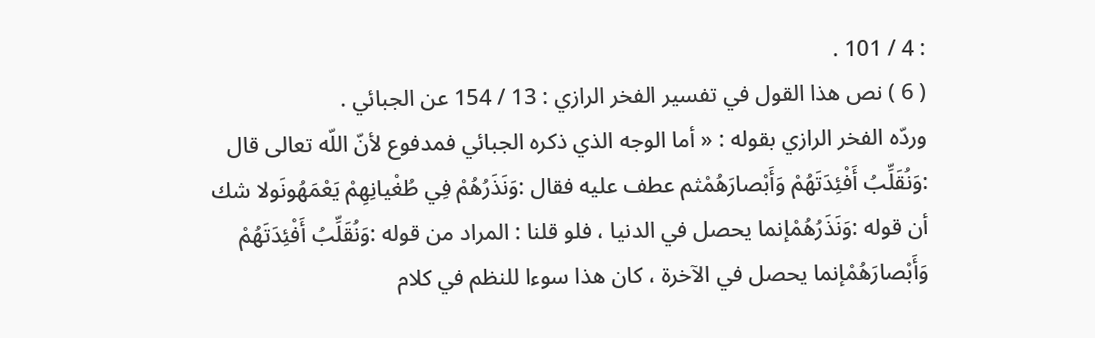: 4 / 101 .
( 6 ) نص هذا القول في تفسير الفخر الرازي : 13 / 154 عن الجبائي .
وردّه الفخر الرازي بقوله : « أما الوجه الذي ذكره الجبائي فمدفوع لأنّ اللّه تعالى قال :وَنُقَلِّبُ أَفْئِدَتَهُمْ وَأَبْصارَهُمْثم عطف عليه فقال :وَنَذَرُهُمْ فِي طُغْيانِهِمْ يَعْمَهُونَولا شك أن قوله :وَنَذَرُهُمْإنما يحصل في الدنيا ، فلو قلنا : المراد من قوله :وَنُقَلِّبُ أَفْئِدَتَهُمْ وَأَبْصارَهُمْإنما يحصل في الآخرة ، كان هذا سوءا للنظم في كلام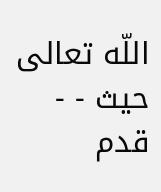اللّه تعالى حيث - - قدم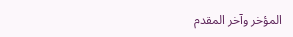المؤخر وآخر المقدم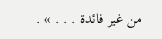من غير فائدة . . . » .